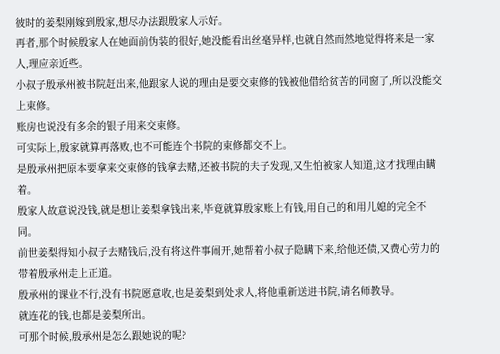彼时的姜梨刚嫁到殷家,想尽办法跟殷家人示好。
再者,那个时候殷家人在她面前伪装的很好,她没能看出丝毫异样,也就自然而然地觉得将来是一家人,理应亲近些。
小叔子殷承州被书院赶出来,他跟家人说的理由是要交束修的钱被他借给贫苦的同窗了,所以没能交上束修。
账房也说没有多余的银子用来交束修。
可实际上,殷家就算再落败,也不可能连个书院的束修都交不上。
是殷承州把原本要拿来交束修的钱拿去赌,还被书院的夫子发现,又生怕被家人知道,这才找理由瞒着。
殷家人故意说没钱,就是想让姜梨拿钱出来,毕竟就算殷家账上有钱,用自己的和用儿媳的完全不同。
前世姜梨得知小叔子去赌钱后,没有将这件事闹开,她帮着小叔子隐瞒下来,给他还债,又费心劳力的带着殷承州走上正道。
殷承州的课业不行,没有书院愿意收,也是姜梨到处求人,将他重新送进书院,请名师教导。
就连花的钱,也都是姜梨所出。
可那个时候,殷承州是怎么跟她说的呢?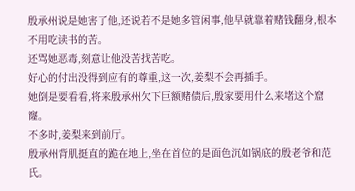殷承州说是她害了他,还说若不是她多管闲事,他早就靠着赌钱翻身,根本不用吃读书的苦。
还骂她恶毒,刻意让他没苦找苦吃。
好心的付出没得到应有的尊重,这一次,姜梨不会再插手。
她倒是要看看,将来殷承州欠下巨额赌债后,殷家要用什么来堵这个窟窿。
不多时,姜梨来到前厅。
殷承州背肌挺直的跪在地上,坐在首位的是面色沉如锅底的殷老爷和范氏。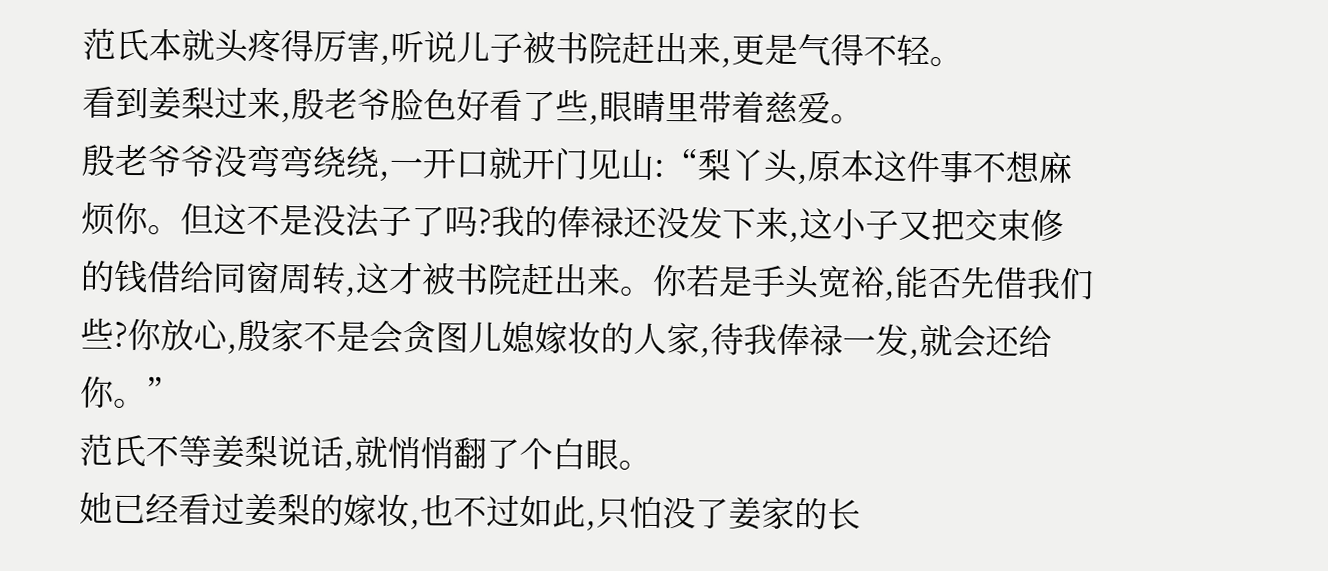范氏本就头疼得厉害,听说儿子被书院赶出来,更是气得不轻。
看到姜梨过来,殷老爷脸色好看了些,眼睛里带着慈爱。
殷老爷爷没弯弯绕绕,一开口就开门见山:“梨丫头,原本这件事不想麻烦你。但这不是没法子了吗?我的俸禄还没发下来,这小子又把交束修的钱借给同窗周转,这才被书院赶出来。你若是手头宽裕,能否先借我们些?你放心,殷家不是会贪图儿媳嫁妆的人家,待我俸禄一发,就会还给你。”
范氏不等姜梨说话,就悄悄翻了个白眼。
她已经看过姜梨的嫁妆,也不过如此,只怕没了姜家的长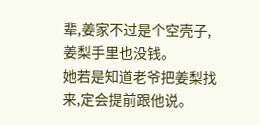辈,姜家不过是个空壳子,姜梨手里也没钱。
她若是知道老爷把姜梨找来,定会提前跟他说。